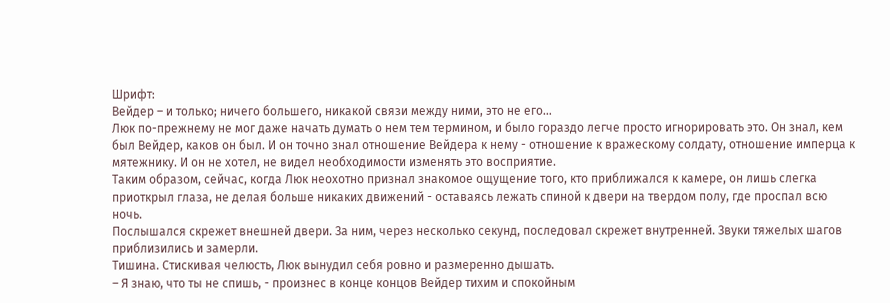Шрифт:
Вейдер – и только; ничего большего, никакой связи между ними, это не его…
Люк по-прежнему не мог даже начать думать о нем тем термином, и было гораздо легче просто игнорировать это. Он знал, кем был Вейдер, каков он был. И он точно знал отношение Вейдера к нему - отношение к вражескому солдату, отношение имперца к мятежнику. И он не хотел, не видел необходимости изменять это восприятие.
Таким образом, сейчас, когда Люк неохотно признал знакомое ощущение того, кто приближался к камере, он лишь слегка приоткрыл глаза, не делая больше никаких движений - оставаясь лежать спиной к двери на твердом полу, где проспал всю ночь.
Послышался скрежет внешней двери. За ним, через несколько секунд, последовал скрежет внутренней. Звуки тяжелых шагов приблизились и замерли.
Тишина. Стискивая челюсть, Люк вынудил себя ровно и размеренно дышать.
– Я знаю, что ты не спишь, - произнес в конце концов Вейдер тихим и спокойным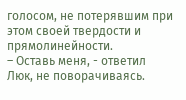голосом, не потерявшим при этом своей твердости и прямолинейности.
– Оставь меня, - ответил Люк, не поворачиваясь.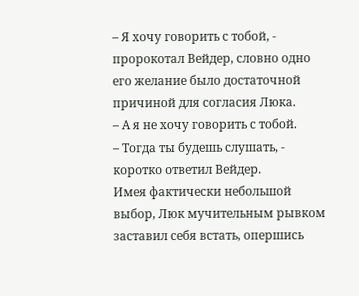– Я хочу говорить с тобой, - пророкотал Вейдер, словно одно его желание было достаточной причиной для согласия Люка.
– А я не хочу говорить с тобой.
– Тогда ты будешь слушать, - коротко ответил Вейдер.
Имея фактически небольшой выбор, Люк мучительным рывком заставил себя встать, опершись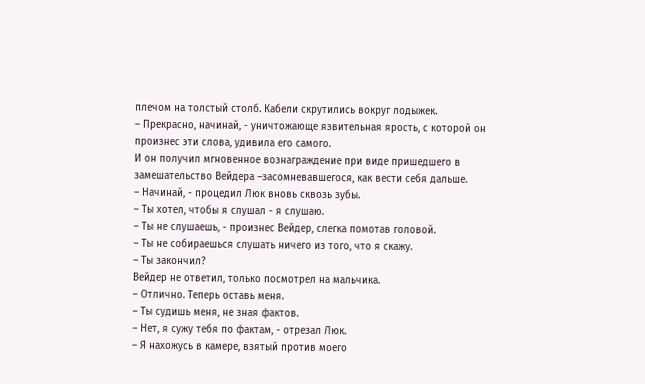плечом на толстый столб. Кабели скрутились вокруг лодыжек.
– Прекрасно, начинай, - уничтожающе язвительная ярость, с которой он произнес эти слова, удивила его самого.
И он получил мгновенное вознаграждение при виде пришедшего в замешательство Вейдера –засомневавшегося, как вести себя дальше.
– Начинай, - процедил Люк вновь сквозь зубы.
– Ты хотел, чтобы я слушал - я слушаю.
– Ты не слушаешь, - произнес Вейдер, слегка помотав головой.
– Ты не собираешься слушать ничего из того, что я скажу.
– Ты закончил?
Вейдер не ответил, только посмотрел на мальчика.
– Отлично. Теперь оставь меня.
– Ты судишь меня, не зная фактов.
– Нет, я сужу тебя по фактам, - отрезал Люк.
– Я нахожусь в камере, взятый против моего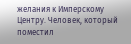желания к Имперскому Центру. Человек, который поместил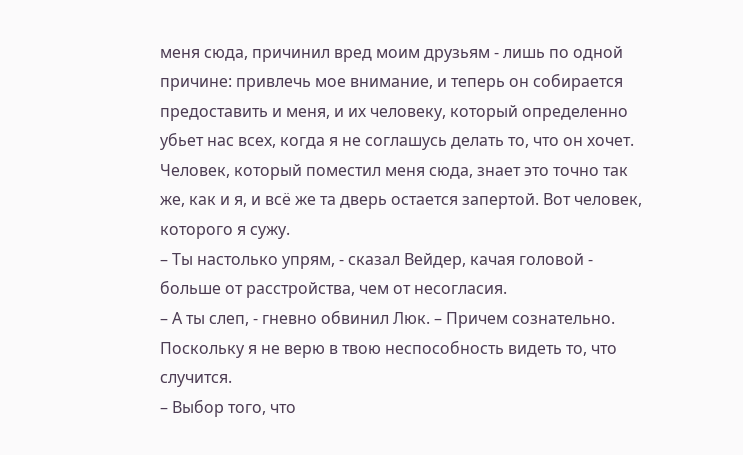меня сюда, причинил вред моим друзьям - лишь по одной причине: привлечь мое внимание, и теперь он собирается предоставить и меня, и их человеку, который определенно убьет нас всех, когда я не соглашусь делать то, что он хочет. Человек, который поместил меня сюда, знает это точно так же, как и я, и всё же та дверь остается запертой. Вот человек, которого я сужу.
– Ты настолько упрям, - сказал Вейдер, качая головой - больше от расстройства, чем от несогласия.
– А ты слеп, - гневно обвинил Люк. – Причем сознательно. Поскольку я не верю в твою неспособность видеть то, что случится.
– Выбор того, что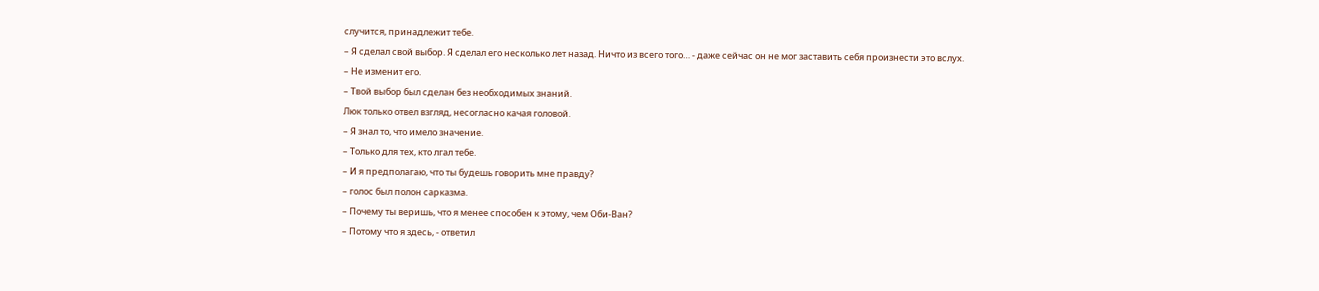случится, принадлежит тебе.
– Я сделал свой выбор. Я сделал его несколько лет назад. Ничто из всего того… - даже сейчас он не мог заставить себя произнести это вслух.
– Не изменит его.
– Твой выбор был сделан без необходимых знаний.
Люк только отвел взгляд, несогласно качая головой.
– Я знал то, что имело значение.
– Только для тех, кто лгал тебе.
– И я предполагаю, что ты будешь говорить мне правду?
– голос был полон сарказма.
– Почему ты веришь, что я менее способен к этому, чем Оби-Ван?
– Потому что я здесь, - ответил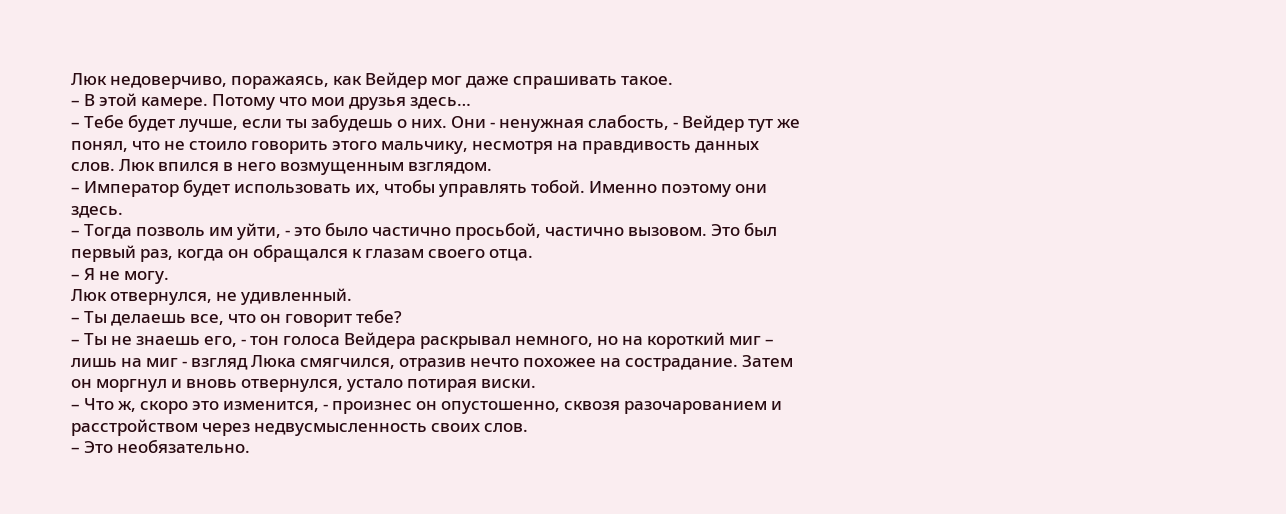Люк недоверчиво, поражаясь, как Вейдер мог даже спрашивать такое.
– В этой камере. Потому что мои друзья здесь…
– Тебе будет лучше, если ты забудешь о них. Они - ненужная слабость, - Вейдер тут же понял, что не стоило говорить этого мальчику, несмотря на правдивость данных слов. Люк впился в него возмущенным взглядом.
– Император будет использовать их, чтобы управлять тобой. Именно поэтому они здесь.
– Тогда позволь им уйти, - это было частично просьбой, частично вызовом. Это был первый раз, когда он обращался к глазам своего отца.
– Я не могу.
Люк отвернулся, не удивленный.
– Ты делаешь все, что он говорит тебе?
– Ты не знаешь его, - тон голоса Вейдера раскрывал немного, но на короткий миг – лишь на миг - взгляд Люка смягчился, отразив нечто похожее на сострадание. Затем он моргнул и вновь отвернулся, устало потирая виски.
– Что ж, скоро это изменится, - произнес он опустошенно, сквозя разочарованием и расстройством через недвусмысленность своих слов.
– Это необязательно.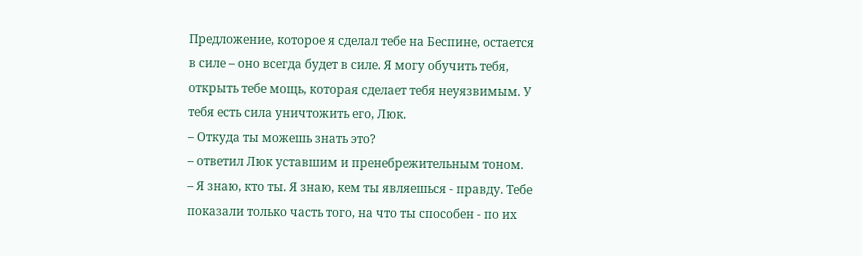Предложение, которое я сделал тебе на Беспине, остается в силе – оно всегда будет в силе. Я могу обучить тебя, открыть тебе мощь, которая сделает тебя неуязвимым. У тебя есть сила уничтожить его, Люк.
– Откуда ты можешь знать это?
– ответил Люк уставшим и пренебрежительным тоном.
– Я знаю, кто ты. Я знаю, кем ты являешься - правду. Тебе показали только часть того, на что ты способен - по их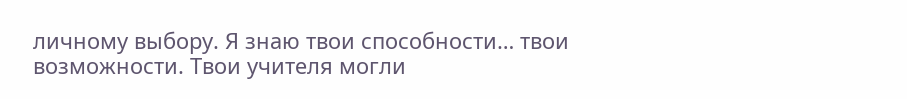личному выбору. Я знаю твои способности… твои возможности. Твои учителя могли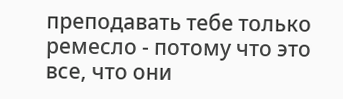преподавать тебе только ремесло - потому что это все, что они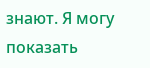знают. Я могу показать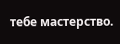тебе мастерство.